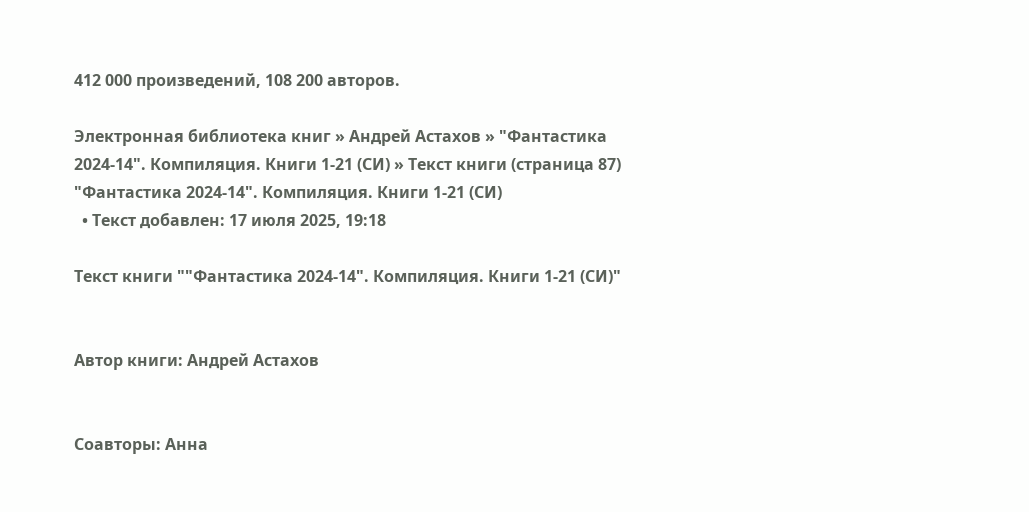412 000 произведений, 108 200 авторов.

Электронная библиотека книг » Андрей Астахов » "Фантастика 2024-14". Компиляция. Книги 1-21 (СИ) » Текст книги (страница 87)
"Фантастика 2024-14". Компиляция. Книги 1-21 (СИ)
  • Текст добавлен: 17 июля 2025, 19:18

Текст книги ""Фантастика 2024-14". Компиляция. Книги 1-21 (СИ)"


Автор книги: Андрей Астахов


Соавторы: Анна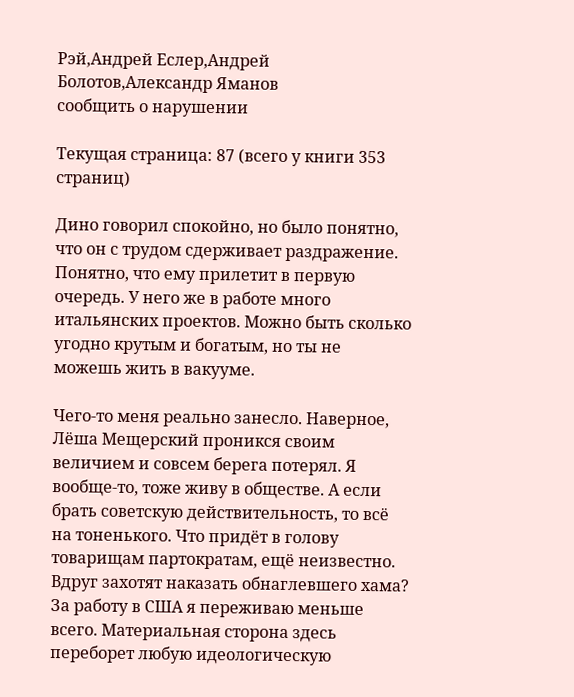Рэй,Андрей Еслер,Андрей Болотов,Александр Яманов
сообщить о нарушении

Текущая страница: 87 (всего у книги 353 страниц)

Дино говорил спокойно, но было понятно, что он с трудом сдерживает раздражение. Понятно, что ему прилетит в первую очередь. У него же в работе много итальянских проектов. Можно быть сколько угодно крутым и богатым, но ты не можешь жить в вакууме.

Чего-то меня реально занесло. Наверное, Лёша Мещерский проникся своим величием и совсем берега потерял. Я вообще-то, тоже живу в обществе. А если брать советскую действительность, то всё на тоненького. Что придёт в голову товарищам партократам, ещё неизвестно. Вдруг захотят наказать обнаглевшего хама? За работу в США я переживаю меньше всего. Материальная сторона здесь переборет любую идеологическую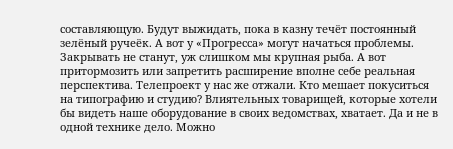составляющую. Будут выжидать, пока в казну течёт постоянный зелёный ручеёк. А вот у «Прогресса» могут начаться проблемы. Закрывать не станут, уж слишком мы крупная рыба. А вот притормозить или запретить расширение вполне себе реальная перспектива. Телепроект у нас же отжали. Кто мешает покуситься на типографию и студию? Влиятельных товарищей, которые хотели бы видеть наше оборудование в своих ведомствах, хватает. Да и не в одной технике дело. Можно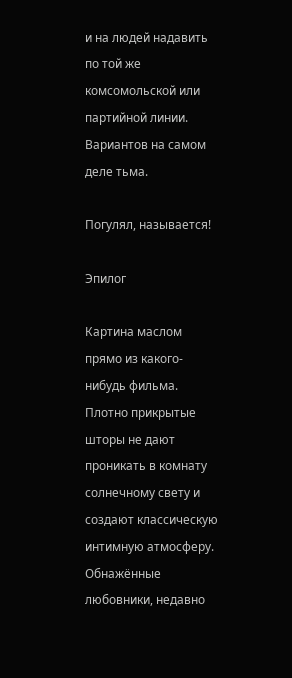и на людей надавить по той же комсомольской или партийной линии. Вариантов на самом деле тьма.

Погулял, называется!

Эпилог

Картина маслом прямо из какого-нибудь фильма. Плотно прикрытые шторы не дают проникать в комнату солнечному свету и создают классическую интимную атмосферу. Обнажённые любовники, недавно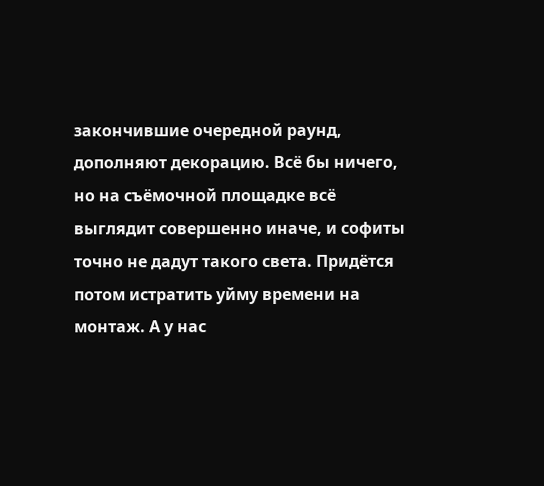закончившие очередной раунд, дополняют декорацию. Всё бы ничего, но на съёмочной площадке всё выглядит совершенно иначе, и софиты точно не дадут такого света. Придётся потом истратить уйму времени на монтаж. А у нас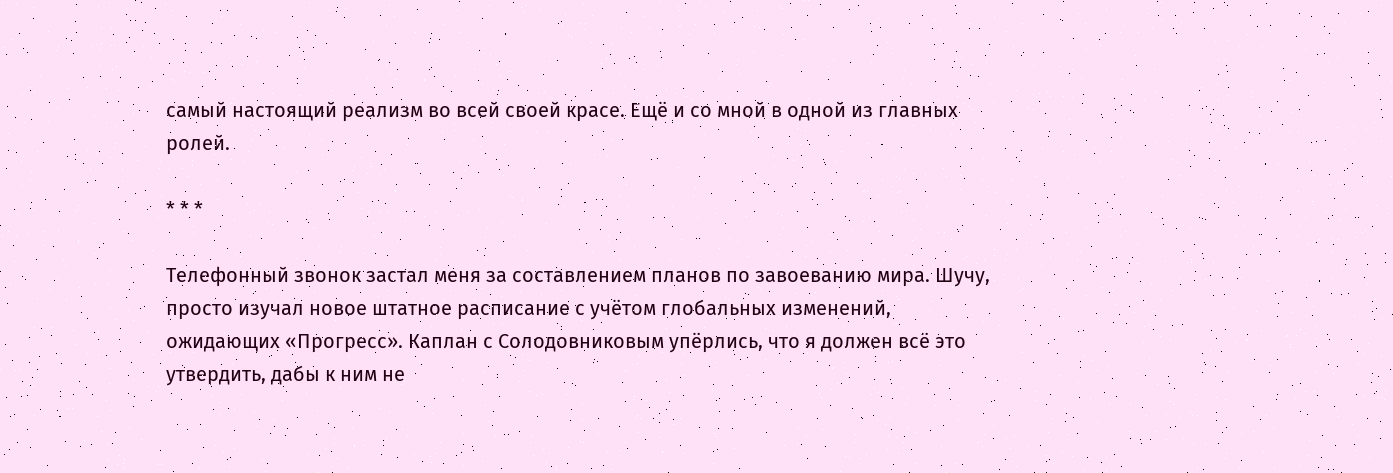самый настоящий реализм во всей своей красе. Ещё и со мной в одной из главных ролей.

* * *

Телефонный звонок застал меня за составлением планов по завоеванию мира. Шучу, просто изучал новое штатное расписание с учётом глобальных изменений, ожидающих «Прогресс». Каплан с Солодовниковым упёрлись, что я должен всё это утвердить, дабы к ним не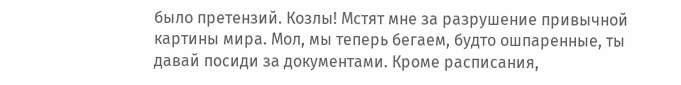было претензий. Козлы! Мстят мне за разрушение привычной картины мира. Мол, мы теперь бегаем, будто ошпаренные, ты давай посиди за документами. Кроме расписания,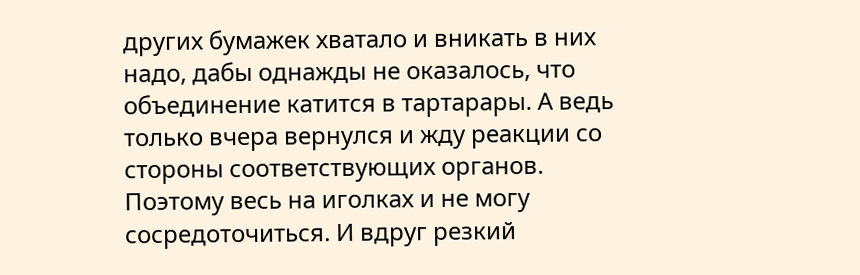других бумажек хватало и вникать в них надо, дабы однажды не оказалось, что объединение катится в тартарары. А ведь только вчера вернулся и жду реакции со стороны соответствующих органов. Поэтому весь на иголках и не могу сосредоточиться. И вдруг резкий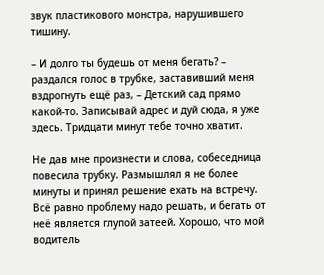звук пластикового монстра, нарушившего тишину.

– И долго ты будешь от меня бегать? – раздался голос в трубке, заставивший меня вздрогнуть ещё раз, – Детский сад прямо какой-то. Записывай адрес и дуй сюда, я уже здесь. Тридцати минут тебе точно хватит.

Не дав мне произнести и слова, собеседница повесила трубку. Размышлял я не более минуты и принял решение ехать на встречу. Всё равно проблему надо решать, и бегать от неё является глупой затеей. Хорошо, что мой водитель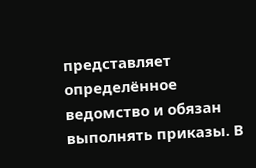представляет определённое ведомство и обязан выполнять приказы. В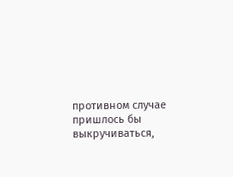противном случае пришлось бы выкручиваться,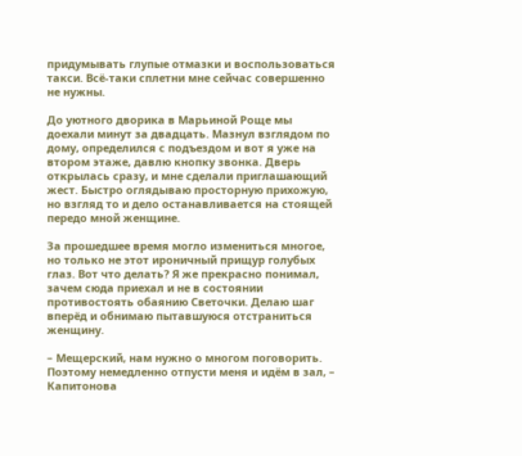придумывать глупые отмазки и воспользоваться такси. Всё-таки сплетни мне сейчас совершенно не нужны.

До уютного дворика в Марьиной Роще мы доехали минут за двадцать. Мазнул взглядом по дому, определился с подъездом и вот я уже на втором этаже, давлю кнопку звонка. Дверь открылась сразу, и мне сделали приглашающий жест. Быстро оглядываю просторную прихожую, но взгляд то и дело останавливается на стоящей передо мной женщине.

За прошедшее время могло измениться многое, но только не этот ироничный прищур голубых глаз. Вот что делать? Я же прекрасно понимал, зачем сюда приехал и не в состоянии противостоять обаянию Светочки. Делаю шаг вперёд и обнимаю пытавшуюся отстраниться женщину.

– Мещерский, нам нужно о многом поговорить. Поэтому немедленно отпусти меня и идём в зал, – Капитонова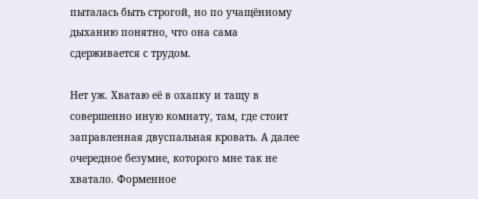пыталась быть строгой, но по учащённому дыханию понятно, что она сама сдерживается с трудом.

Нет уж. Хватаю её в охапку и тащу в совершенно иную комнату, там, где стоит заправленная двуспальная кровать. А далее очередное безумие, которого мне так не хватало. Форменное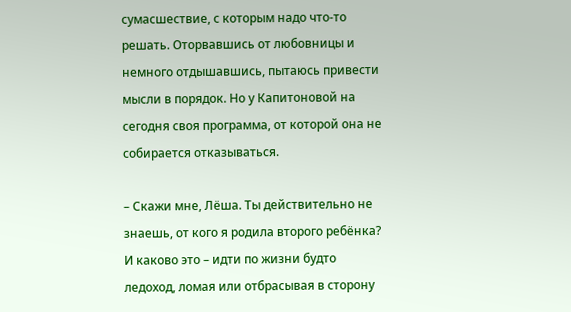сумасшествие, с которым надо что-то решать. Оторвавшись от любовницы и немного отдышавшись, пытаюсь привести мысли в порядок. Но у Капитоновой на сегодня своя программа, от которой она не собирается отказываться.

– Скажи мне, Лёша. Ты действительно не знаешь, от кого я родила второго ребёнка? И каково это – идти по жизни будто ледоход, ломая или отбрасывая в сторону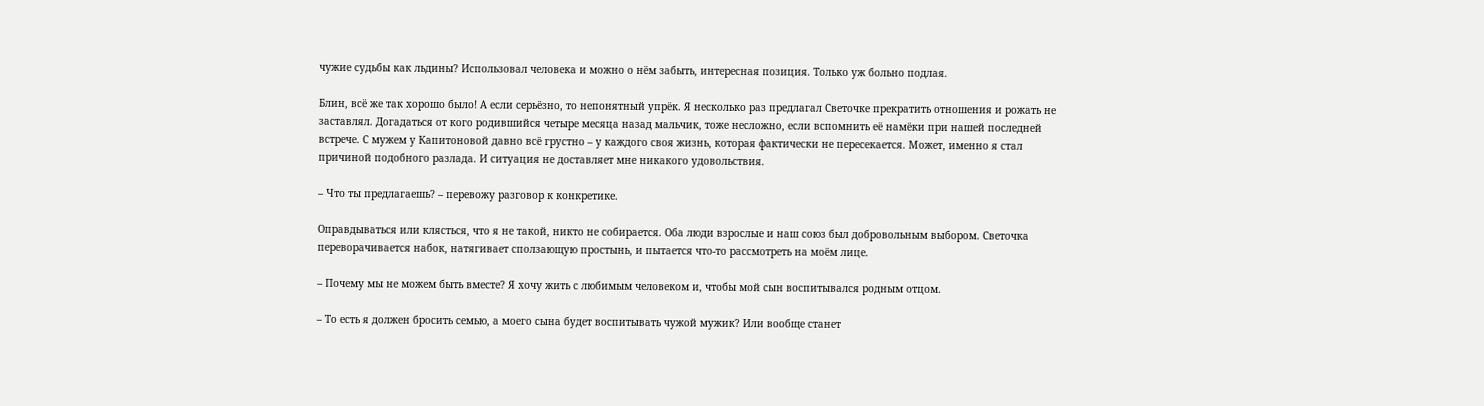чужие судьбы как льдины? Использовал человека и можно о нём забыть, интересная позиция. Только уж больно подлая.

Блин, всё же так хорошо было! А если серьёзно, то непонятный упрёк. Я несколько раз предлагал Светочке прекратить отношения и рожать не заставлял. Догадаться от кого родившийся четыре месяца назад мальчик, тоже несложно, если вспомнить её намёки при нашей последней встрече. С мужем у Капитоновой давно всё грустно – у каждого своя жизнь, которая фактически не пересекается. Может, именно я стал причиной подобного разлада. И ситуация не доставляет мне никакого удовольствия.

– Что ты предлагаешь? – перевожу разговор к конкретике.

Оправдываться или клясться, что я не такой, никто не собирается. Оба люди взрослые и наш союз был добровольным выбором. Светочка переворачивается набок, натягивает сползающую простынь, и пытается что-то рассмотреть на моём лице.

– Почему мы не можем быть вместе? Я хочу жить с любимым человеком и, чтобы мой сын воспитывался родным отцом.

– То есть я должен бросить семью, а моего сына будет воспитывать чужой мужик? Или вообще станет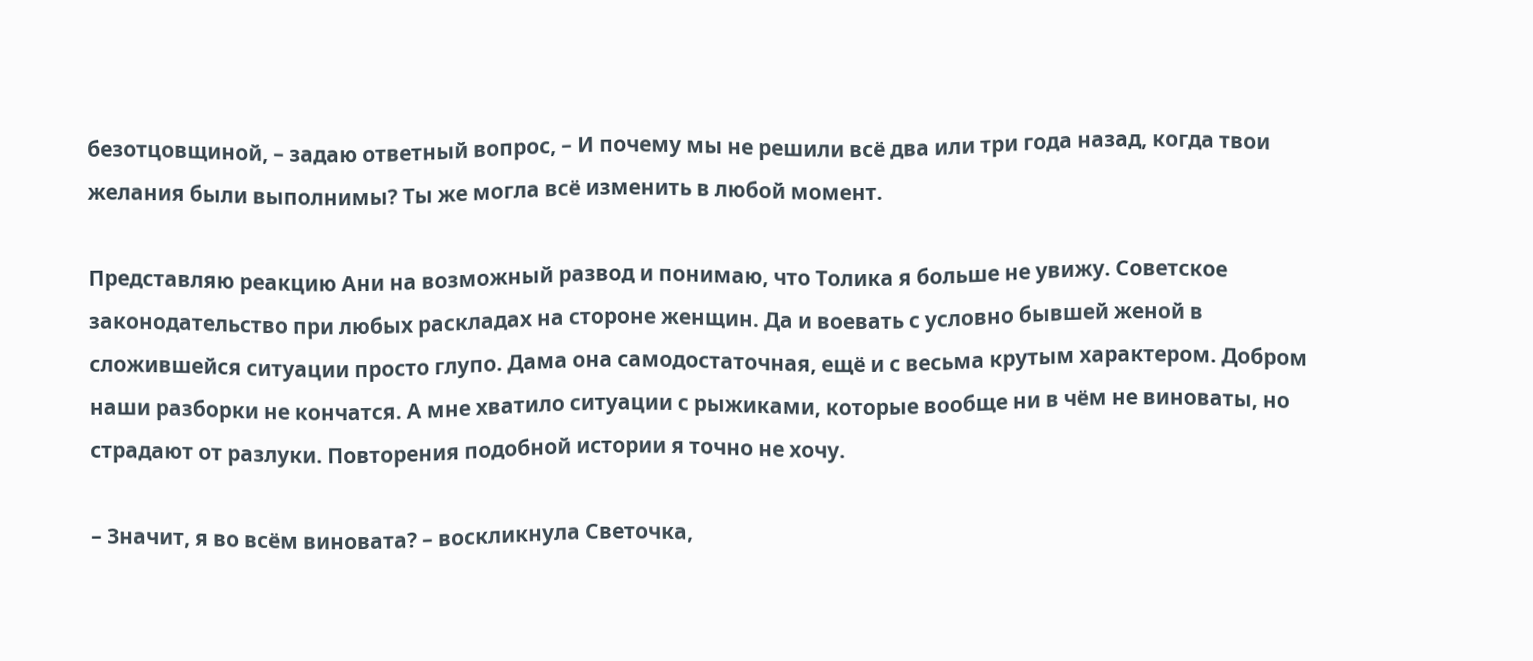безотцовщиной, – задаю ответный вопрос, – И почему мы не решили всё два или три года назад, когда твои желания были выполнимы? Ты же могла всё изменить в любой момент.

Представляю реакцию Ани на возможный развод и понимаю, что Толика я больше не увижу. Советское законодательство при любых раскладах на стороне женщин. Да и воевать с условно бывшей женой в сложившейся ситуации просто глупо. Дама она самодостаточная, ещё и с весьма крутым характером. Добром наши разборки не кончатся. А мне хватило ситуации с рыжиками, которые вообще ни в чём не виноваты, но страдают от разлуки. Повторения подобной истории я точно не хочу.

– Значит, я во всём виновата? – воскликнула Светочка,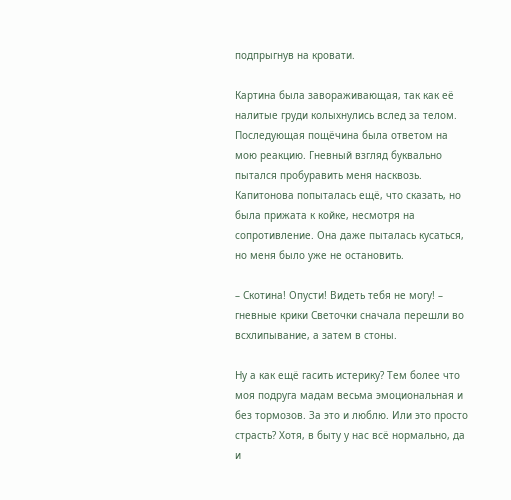подпрыгнув на кровати.

Картина была завораживающая, так как её налитые груди колыхнулись вслед за телом. Последующая пощёчина была ответом на мою реакцию. Гневный взгляд буквально пытался пробуравить меня насквозь. Капитонова попыталась ещё, что сказать, но была прижата к койке, несмотря на сопротивление. Она даже пыталась кусаться, но меня было уже не остановить.

– Скотина! Опусти! Видеть тебя не могу! – гневные крики Светочки сначала перешли во всхлипывание, а затем в стоны.

Ну а как ещё гасить истерику? Тем более что моя подруга мадам весьма эмоциональная и без тормозов. За это и люблю. Или это просто страсть? Хотя, в быту у нас всё нормально, да и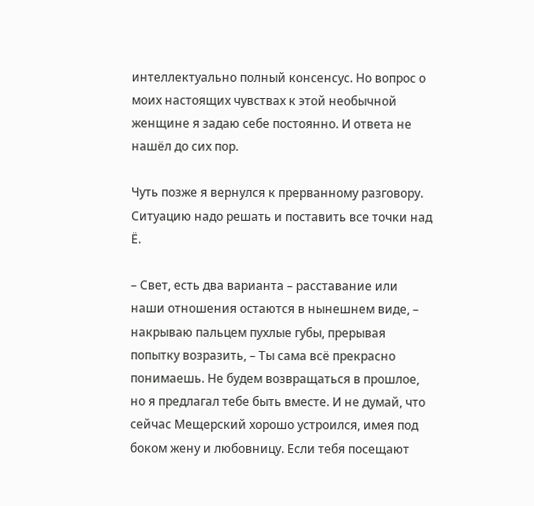интеллектуально полный консенсус. Но вопрос о моих настоящих чувствах к этой необычной женщине я задаю себе постоянно. И ответа не нашёл до сих пор.

Чуть позже я вернулся к прерванному разговору. Ситуацию надо решать и поставить все точки над Ё.

– Свет, есть два варианта – расставание или наши отношения остаются в нынешнем виде, – накрываю пальцем пухлые губы, прерывая попытку возразить, – Ты сама всё прекрасно понимаешь. Не будем возвращаться в прошлое, но я предлагал тебе быть вместе. И не думай, что сейчас Мещерский хорошо устроился, имея под боком жену и любовницу. Если тебя посещают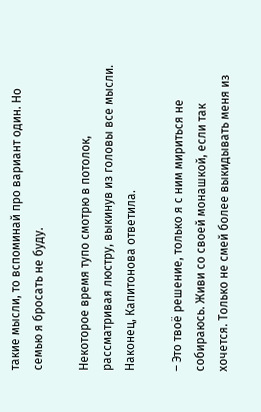такие мысли, то вспоминай про вариант один. Но семью я бросать не буду.

Некоторое время тупо смотрю в потолок, рассматривая люстру, выкинув из головы все мысли. Наконец, Капитонова ответила.

– Это твоё решение, только я с ним мириться не собираюсь. Живи со своей монашкой, если так хочется. Только не смей более выкидывать меня из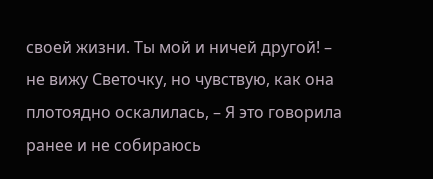своей жизни. Ты мой и ничей другой! – не вижу Светочку, но чувствую, как она плотоядно оскалилась, – Я это говорила ранее и не собираюсь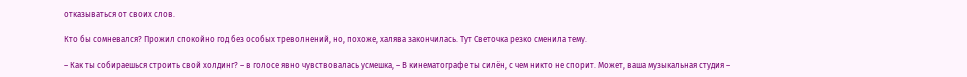отказываться от своих слов.

Кто бы сомневался? Прожил спокойно год без особых треволнений, но, похоже, халява закончилась. Тут Светочка резко сменила тему.

– Как ты собираешься строить свой холдинг? – в голосе явно чувствовалась усмешка, – В кинематографе ты силён, с чем никто не спорит. Может, ваша музыкальная студия –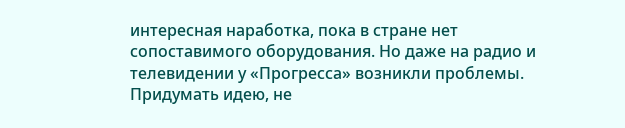интересная наработка, пока в стране нет сопоставимого оборудования. Но даже на радио и телевидении у «Прогресса» возникли проблемы. Придумать идею, не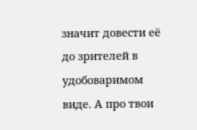значит довести её до зрителей в удобоваримом виде. А про твои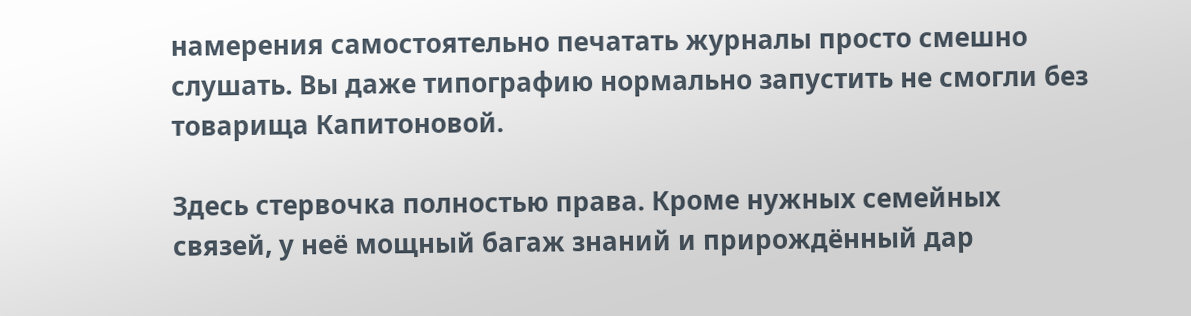намерения самостоятельно печатать журналы просто смешно слушать. Вы даже типографию нормально запустить не смогли без товарища Капитоновой.

Здесь стервочка полностью права. Кроме нужных семейных связей, у неё мощный багаж знаний и прирождённый дар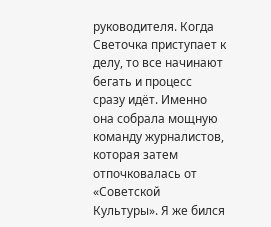руководителя. Когда Светочка приступает к делу, то все начинают бегать и процесс сразу идёт. Именно она собрала мощную команду журналистов, которая затем отпочковалась от «Советской Культуры». Я же бился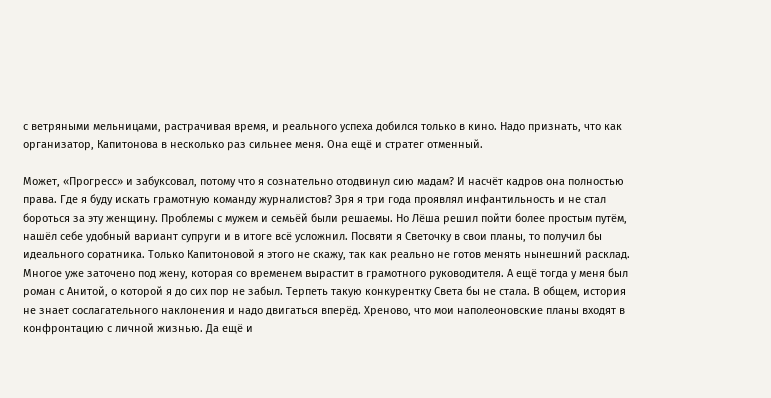с ветряными мельницами, растрачивая время, и реального успеха добился только в кино. Надо признать, что как организатор, Капитонова в несколько раз сильнее меня. Она ещё и стратег отменный.

Может, «Прогресс» и забуксовал, потому что я сознательно отодвинул сию мадам? И насчёт кадров она полностью права. Где я буду искать грамотную команду журналистов? Зря я три года проявлял инфантильность и не стал бороться за эту женщину. Проблемы с мужем и семьёй были решаемы. Но Лёша решил пойти более простым путём, нашёл себе удобный вариант супруги и в итоге всё усложнил. Посвяти я Светочку в свои планы, то получил бы идеального соратника. Только Капитоновой я этого не скажу, так как реально не готов менять нынешний расклад. Многое уже заточено под жену, которая со временем вырастит в грамотного руководителя. А ещё тогда у меня был роман с Анитой, о которой я до сих пор не забыл. Терпеть такую конкурентку Света бы не стала. В общем, история не знает сослагательного наклонения и надо двигаться вперёд. Хреново, что мои наполеоновские планы входят в конфронтацию с личной жизнью. Да ещё и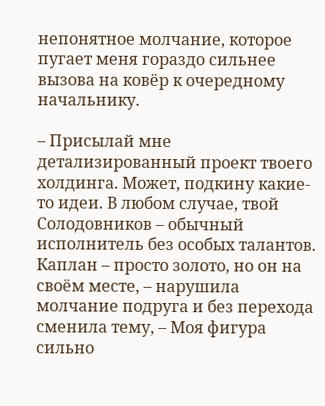непонятное молчание, которое пугает меня гораздо сильнее вызова на ковёр к очередному начальнику.

– Присылай мне детализированный проект твоего холдинга. Может, подкину какие-то идеи. В любом случае, твой Солодовников – обычный исполнитель без особых талантов. Каплан – просто золото, но он на своём месте, – нарушила молчание подруга и без перехода сменила тему, – Моя фигура сильно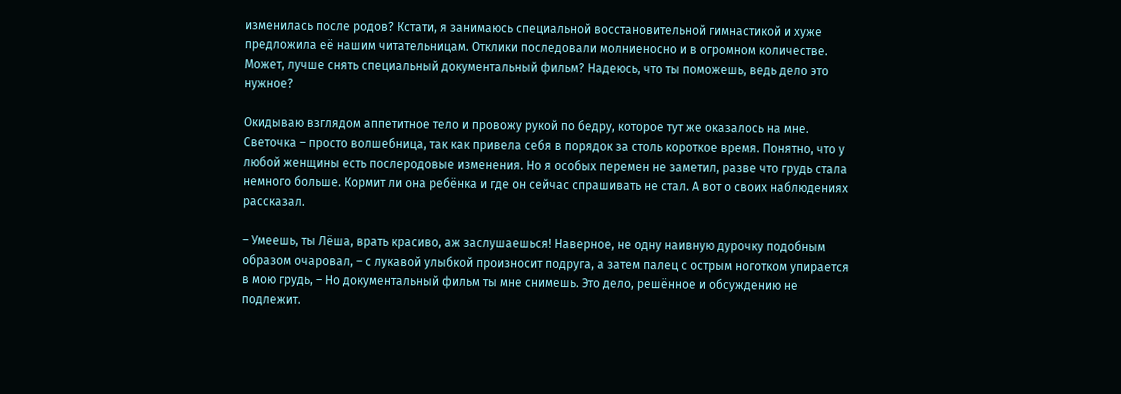изменилась после родов? Кстати, я занимаюсь специальной восстановительной гимнастикой и хуже предложила её нашим читательницам. Отклики последовали молниеносно и в огромном количестве. Может, лучше снять специальный документальный фильм? Надеюсь, что ты поможешь, ведь дело это нужное?

Окидываю взглядом аппетитное тело и провожу рукой по бедру, которое тут же оказалось на мне. Светочка – просто волшебница, так как привела себя в порядок за столь короткое время. Понятно, что у любой женщины есть послеродовые изменения. Но я особых перемен не заметил, разве что грудь стала немного больше. Кормит ли она ребёнка и где он сейчас спрашивать не стал. А вот о своих наблюдениях рассказал.

– Умеешь, ты Лёша, врать красиво, аж заслушаешься! Наверное, не одну наивную дурочку подобным образом очаровал, – с лукавой улыбкой произносит подруга, а затем палец с острым ноготком упирается в мою грудь, – Но документальный фильм ты мне снимешь. Это дело, решённое и обсуждению не подлежит.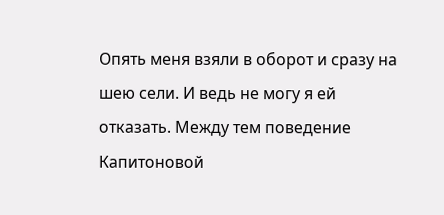Опять меня взяли в оборот и сразу на шею сели. И ведь не могу я ей отказать. Между тем поведение Капитоновой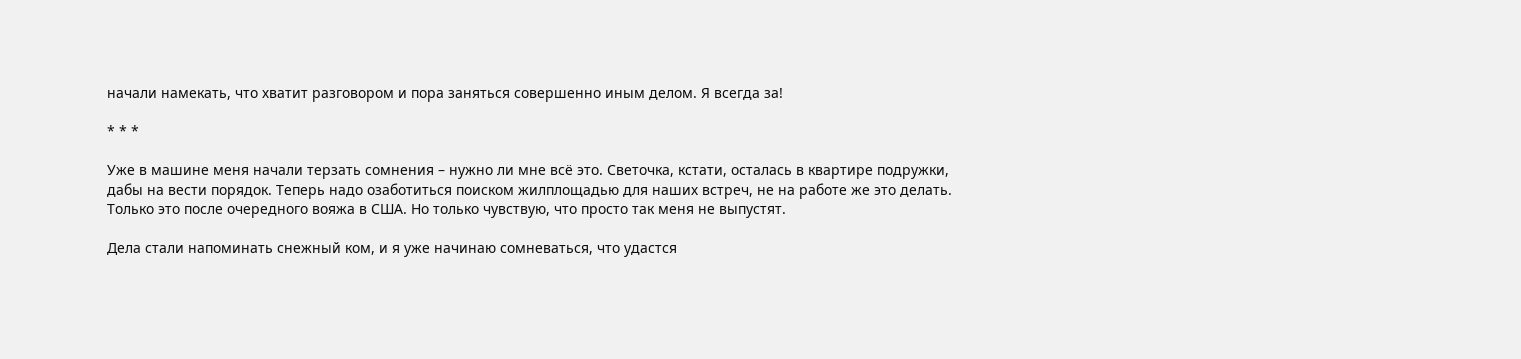начали намекать, что хватит разговором и пора заняться совершенно иным делом. Я всегда за!

* * *

Уже в машине меня начали терзать сомнения – нужно ли мне всё это. Светочка, кстати, осталась в квартире подружки, дабы на вести порядок. Теперь надо озаботиться поиском жилплощадью для наших встреч, не на работе же это делать. Только это после очередного вояжа в США. Но только чувствую, что просто так меня не выпустят.

Дела стали напоминать снежный ком, и я уже начинаю сомневаться, что удастся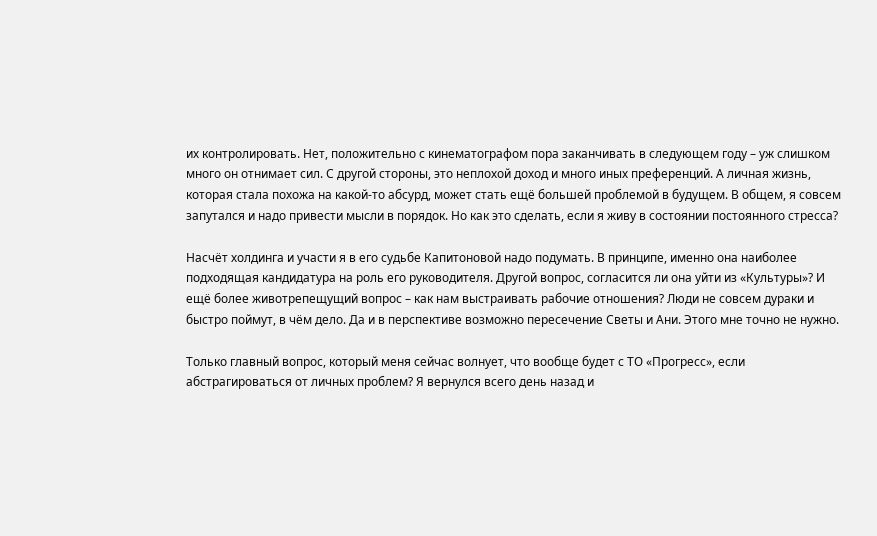их контролировать. Нет, положительно с кинематографом пора заканчивать в следующем году – уж слишком много он отнимает сил. С другой стороны, это неплохой доход и много иных преференций. А личная жизнь, которая стала похожа на какой-то абсурд, может стать ещё большей проблемой в будущем. В общем, я совсем запутался и надо привести мысли в порядок. Но как это сделать, если я живу в состоянии постоянного стресса?

Насчёт холдинга и участи я в его судьбе Капитоновой надо подумать. В принципе, именно она наиболее подходящая кандидатура на роль его руководителя. Другой вопрос, согласится ли она уйти из «Культуры»? И ещё более животрепещущий вопрос – как нам выстраивать рабочие отношения? Люди не совсем дураки и быстро поймут, в чём дело. Да и в перспективе возможно пересечение Светы и Ани. Этого мне точно не нужно.

Только главный вопрос, который меня сейчас волнует, что вообще будет с ТО «Прогресс», если абстрагироваться от личных проблем? Я вернулся всего день назад и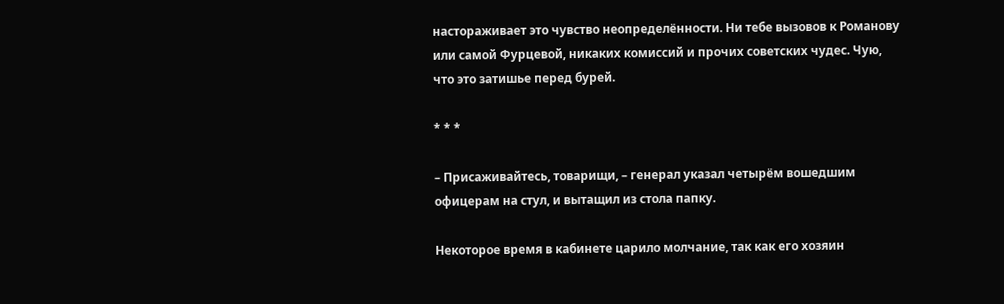настораживает это чувство неопределённости. Ни тебе вызовов к Романову или самой Фурцевой, никаких комиссий и прочих советских чудес. Чую, что это затишье перед бурей.

* * *

– Присаживайтесь, товарищи, – генерал указал четырём вошедшим офицерам на стул, и вытащил из стола папку.

Некоторое время в кабинете царило молчание, так как его хозяин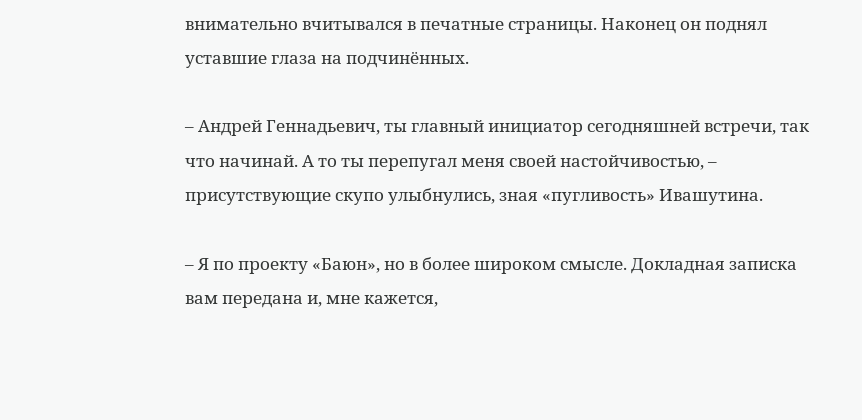внимательно вчитывался в печатные страницы. Наконец он поднял уставшие глаза на подчинённых.

– Андрей Геннадьевич, ты главный инициатор сегодняшней встречи, так что начинай. А то ты перепугал меня своей настойчивостью, – присутствующие скупо улыбнулись, зная «пугливость» Ивашутина.

– Я по проекту «Баюн», но в более широком смысле. Докладная записка вам передана и, мне кажется,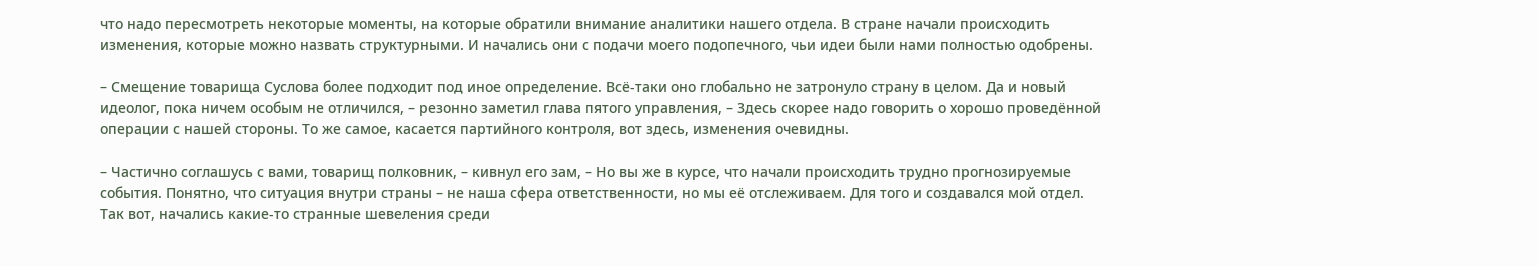что надо пересмотреть некоторые моменты, на которые обратили внимание аналитики нашего отдела. В стране начали происходить изменения, которые можно назвать структурными. И начались они с подачи моего подопечного, чьи идеи были нами полностью одобрены.

– Смещение товарища Суслова более подходит под иное определение. Всё-таки оно глобально не затронуло страну в целом. Да и новый идеолог, пока ничем особым не отличился, – резонно заметил глава пятого управления, – Здесь скорее надо говорить о хорошо проведённой операции с нашей стороны. То же самое, касается партийного контроля, вот здесь, изменения очевидны.

– Частично соглашусь с вами, товарищ полковник, – кивнул его зам, – Но вы же в курсе, что начали происходить трудно прогнозируемые события. Понятно, что ситуация внутри страны – не наша сфера ответственности, но мы её отслеживаем. Для того и создавался мой отдел. Так вот, начались какие-то странные шевеления среди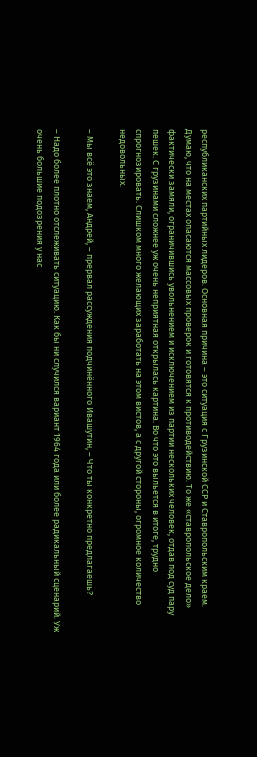республиканских партийных лидеров. Основная причина – это ситуация с Грузинской ССР и Ставропольским краем. Думаю, что на местах опасаются массовых проверок и готовятся к противодействию. То же «ставропольское дело» фактически замяли, ограничившись увольнением и исключением из партии нескольких человек, отдав под суд пару пешек. С грузинами сложнее уж очень неприятная открылась картина. Во что это выльется в итоге, трудно спрогнозировать. Слишком много желающих заработать на этом вистов, а с другой стороны, огромное количество недовольных.

– Мы всё это знаем, Андрей, – прервал рассуждения подчинённого Ивашутин, – Что ты конкретно предлагаешь?

– Надо более плотно отслеживать ситуацию. Как бы ни случился вариант 1964 года или более радикальный сценарий. Уж очень большие подозрения у нас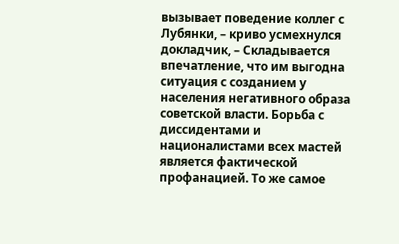вызывает поведение коллег с Лубянки, – криво усмехнулся докладчик, – Складывается впечатление, что им выгодна ситуация с созданием у населения негативного образа советской власти. Борьба с диссидентами и националистами всех мастей является фактической профанацией. То же самое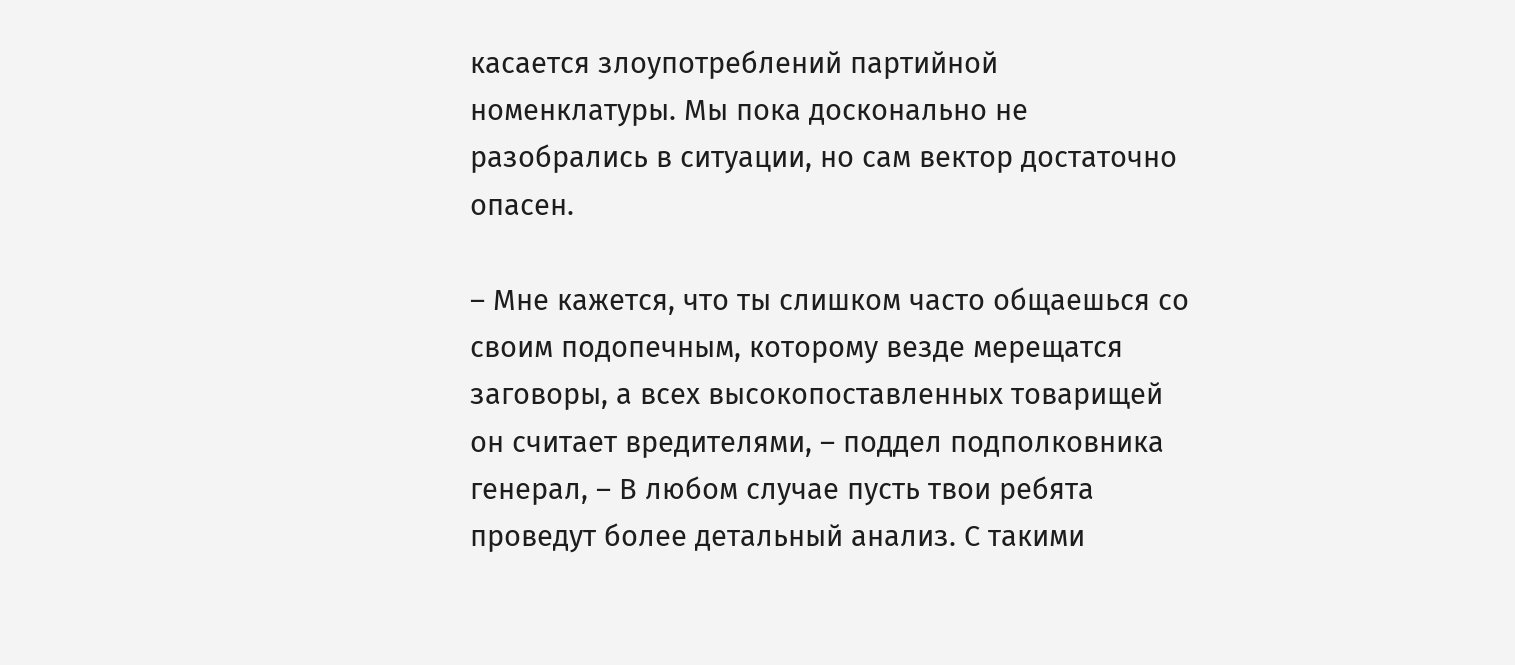касается злоупотреблений партийной номенклатуры. Мы пока досконально не разобрались в ситуации, но сам вектор достаточно опасен.

– Мне кажется, что ты слишком часто общаешься со своим подопечным, которому везде мерещатся заговоры, а всех высокопоставленных товарищей он считает вредителями, – поддел подполковника генерал, – В любом случае пусть твои ребята проведут более детальный анализ. С такими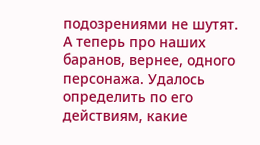подозрениями не шутят. А теперь про наших баранов, вернее, одного персонажа. Удалось определить по его действиям, какие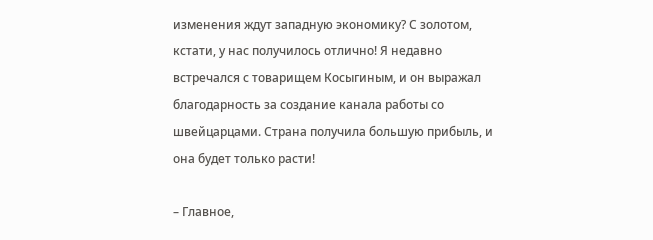изменения ждут западную экономику? С золотом, кстати, у нас получилось отлично! Я недавно встречался с товарищем Косыгиным, и он выражал благодарность за создание канала работы со швейцарцами. Страна получила большую прибыль, и она будет только расти!

– Главное,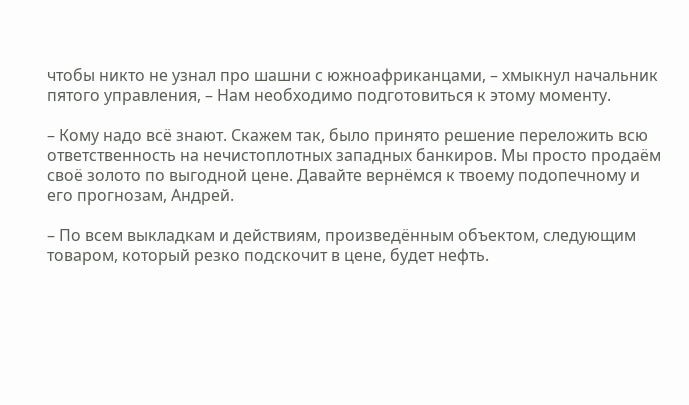чтобы никто не узнал про шашни с южноафриканцами, – хмыкнул начальник пятого управления, – Нам необходимо подготовиться к этому моменту.

– Кому надо всё знают. Скажем так, было принято решение переложить всю ответственность на нечистоплотных западных банкиров. Мы просто продаём своё золото по выгодной цене. Давайте вернёмся к твоему подопечному и его прогнозам, Андрей.

– По всем выкладкам и действиям, произведённым объектом, следующим товаром, который резко подскочит в цене, будет нефть.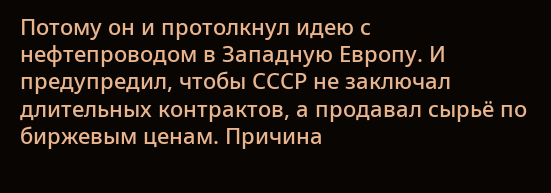Потому он и протолкнул идею с нефтепроводом в Западную Европу. И предупредил, чтобы СССР не заключал длительных контрактов, а продавал сырьё по биржевым ценам. Причина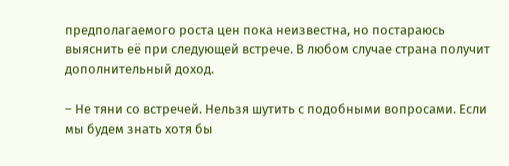предполагаемого роста цен пока неизвестна, но постараюсь выяснить её при следующей встрече. В любом случае страна получит дополнительный доход.

– Не тяни со встречей. Нельзя шутить с подобными вопросами. Если мы будем знать хотя бы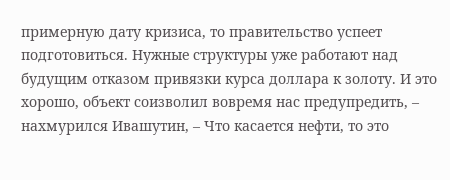примерную дату кризиса, то правительство успеет подготовиться. Нужные структуры уже работают над будущим отказом привязки курса доллара к золоту. И это хорошо, объект соизволил вовремя нас предупредить, – нахмурился Ивашутин, – Что касается нефти, то это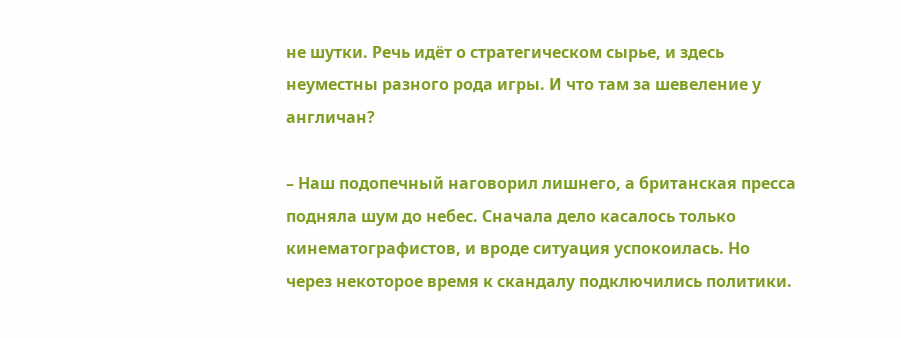не шутки. Речь идёт о стратегическом сырье, и здесь неуместны разного рода игры. И что там за шевеление у англичан?

– Наш подопечный наговорил лишнего, а британская пресса подняла шум до небес. Сначала дело касалось только кинематографистов, и вроде ситуация успокоилась. Но через некоторое время к скандалу подключились политики.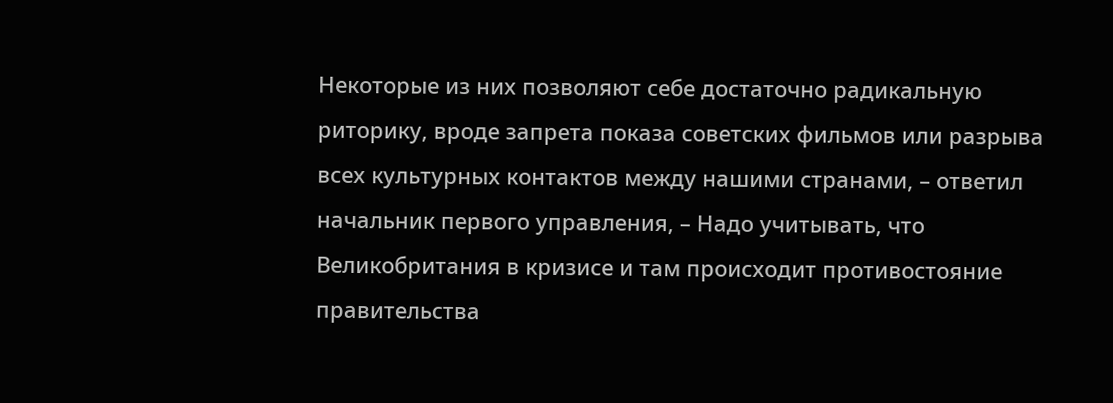Некоторые из них позволяют себе достаточно радикальную риторику, вроде запрета показа советских фильмов или разрыва всех культурных контактов между нашими странами, – ответил начальник первого управления, – Надо учитывать, что Великобритания в кризисе и там происходит противостояние правительства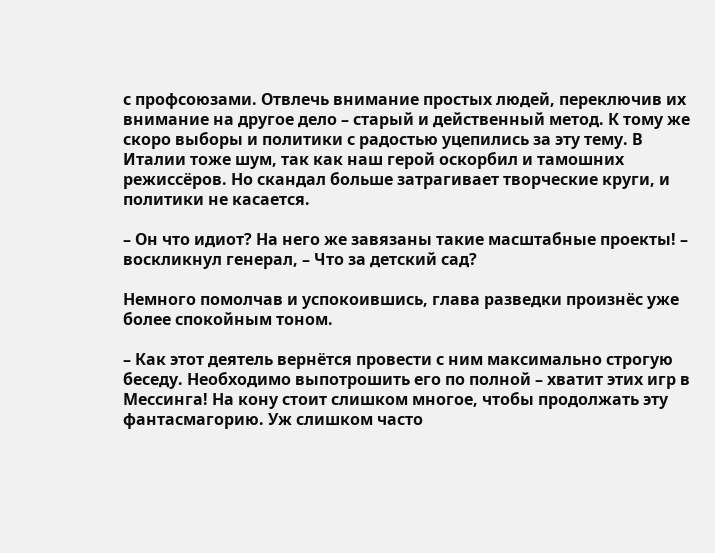с профсоюзами. Отвлечь внимание простых людей, переключив их внимание на другое дело – старый и действенный метод. К тому же скоро выборы и политики с радостью уцепились за эту тему. В Италии тоже шум, так как наш герой оскорбил и тамошних режиссёров. Но скандал больше затрагивает творческие круги, и политики не касается.

– Он что идиот? На него же завязаны такие масштабные проекты! – воскликнул генерал, – Что за детский сад?

Немного помолчав и успокоившись, глава разведки произнёс уже более спокойным тоном.

– Как этот деятель вернётся провести с ним максимально строгую беседу. Необходимо выпотрошить его по полной – хватит этих игр в Мессинга! На кону стоит слишком многое, чтобы продолжать эту фантасмагорию. Уж слишком часто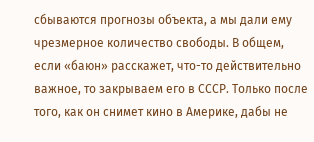сбываются прогнозы объекта, а мы дали ему чрезмерное количество свободы. В общем, если «баюн» расскажет, что-то действительно важное, то закрываем его в СССР. Только после того, как он снимет кино в Америке, дабы не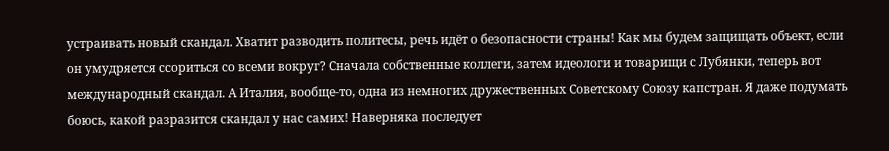устраивать новый скандал. Хватит разводить политесы, речь идёт о безопасности страны! Как мы будем защищать объект, если он умудряется ссориться со всеми вокруг? Сначала собственные коллеги, затем идеологи и товарищи с Лубянки, теперь вот международный скандал. А Италия, вообще-то, одна из немногих дружественных Советскому Союзу капстран. Я даже подумать боюсь, какой разразится скандал у нас самих! Наверняка последует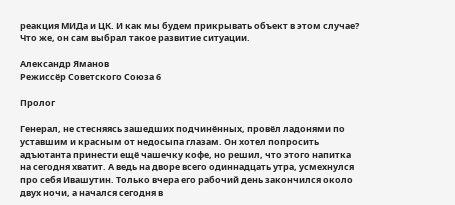реакция МИДа и ЦК. И как мы будем прикрывать объект в этом случае? Что же, он сам выбрал такое развитие ситуации.

Александр Яманов
Режиссёр Советского Союза 6

Пролог

Генерал, не стесняясь зашедших подчинённых, провёл ладонями по уставшим и красным от недосыпа глазам. Он хотел попросить адъютанта принести ещё чашечку кофе, но решил, что этого напитка на сегодня хватит. А ведь на дворе всего одиннадцать утра, усмехнулся про себя Ивашутин. Только вчера его рабочий день закончился около двух ночи, а начался сегодня в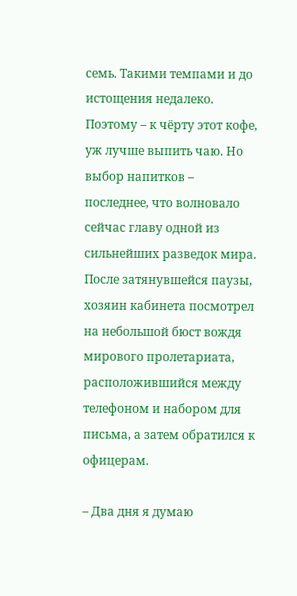семь. Такими темпами и до истощения недалеко. Поэтому – к чёрту этот кофе, уж лучше выпить чаю. Но выбор напитков – последнее, что волновало сейчас главу одной из сильнейших разведок мира. После затянувшейся паузы, хозяин кабинета посмотрел на небольшой бюст вождя мирового пролетариата, расположившийся между телефоном и набором для письма, а затем обратился к офицерам.

– Два дня я думаю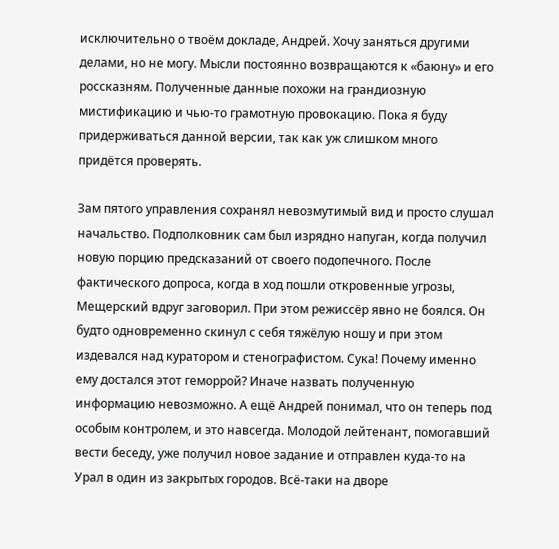исключительно о твоём докладе, Андрей. Хочу заняться другими делами, но не могу. Мысли постоянно возвращаются к «баюну» и его россказням. Полученные данные похожи на грандиозную мистификацию и чью-то грамотную провокацию. Пока я буду придерживаться данной версии, так как уж слишком много придётся проверять.

Зам пятого управления сохранял невозмутимый вид и просто слушал начальство. Подполковник сам был изрядно напуган, когда получил новую порцию предсказаний от своего подопечного. После фактического допроса, когда в ход пошли откровенные угрозы, Мещерский вдруг заговорил. При этом режиссёр явно не боялся. Он будто одновременно скинул с себя тяжёлую ношу и при этом издевался над куратором и стенографистом. Сука! Почему именно ему достался этот геморрой? Иначе назвать полученную информацию невозможно. А ещё Андрей понимал, что он теперь под особым контролем, и это навсегда. Молодой лейтенант, помогавший вести беседу, уже получил новое задание и отправлен куда-то на Урал в один из закрытых городов. Всё-таки на дворе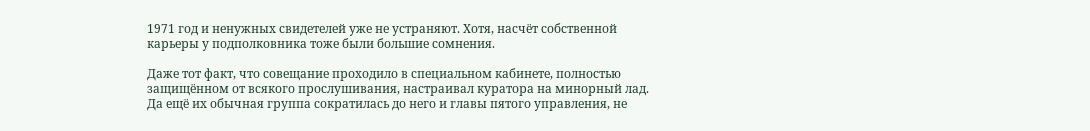1971 год и ненужных свидетелей уже не устраняют. Хотя, насчёт собственной карьеры у подполковника тоже были большие сомнения.

Даже тот факт, что совещание проходило в специальном кабинете, полностью защищённом от всякого прослушивания, настраивал куратора на минорный лад. Да ещё их обычная группа сократилась до него и главы пятого управления, не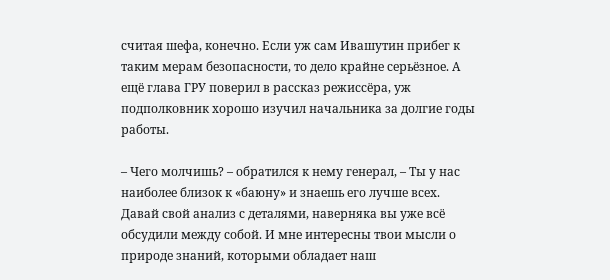считая шефа, конечно. Если уж сам Ивашутин прибег к таким мерам безопасности, то дело крайне серьёзное. А ещё глава ГРУ поверил в рассказ режиссёра, уж подполковник хорошо изучил начальника за долгие годы работы.

– Чего молчишь? – обратился к нему генерал, – Ты у нас наиболее близок к «баюну» и знаешь его лучше всех. Давай свой анализ с деталями, наверняка вы уже всё обсудили между собой. И мне интересны твои мысли о природе знаний, которыми обладает наш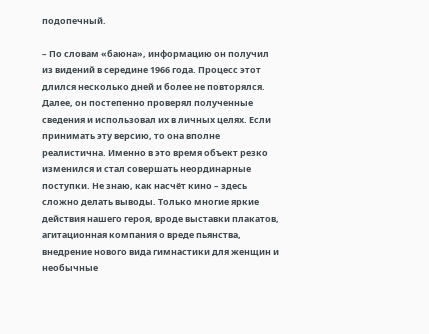подопечный.

– По словам «баюна», информацию он получил из видений в середине 1966 года. Процесс этот длился несколько дней и более не повторялся. Далее, он постепенно проверял полученные сведения и использовал их в личных целях. Если принимать эту версию, то она вполне реалистична. Именно в это время объект резко изменился и стал совершать неординарные поступки. Не знаю, как насчёт кино – здесь сложно делать выводы. Только многие яркие действия нашего героя, вроде выставки плакатов, агитационная компания о вреде пьянства, внедрение нового вида гимнастики для женщин и необычные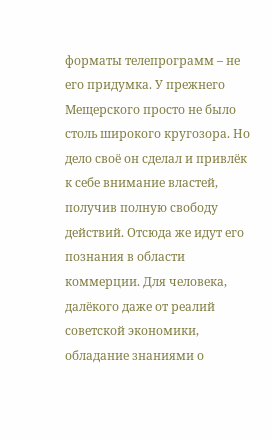форматы телепрограмм – не его придумка. У прежнего Мещерского просто не было столь широкого кругозора. Но дело своё он сделал и привлёк к себе внимание властей, получив полную свободу действий. Отсюда же идут его познания в области коммерции. Для человека, далёкого даже от реалий советской экономики, обладание знаниями о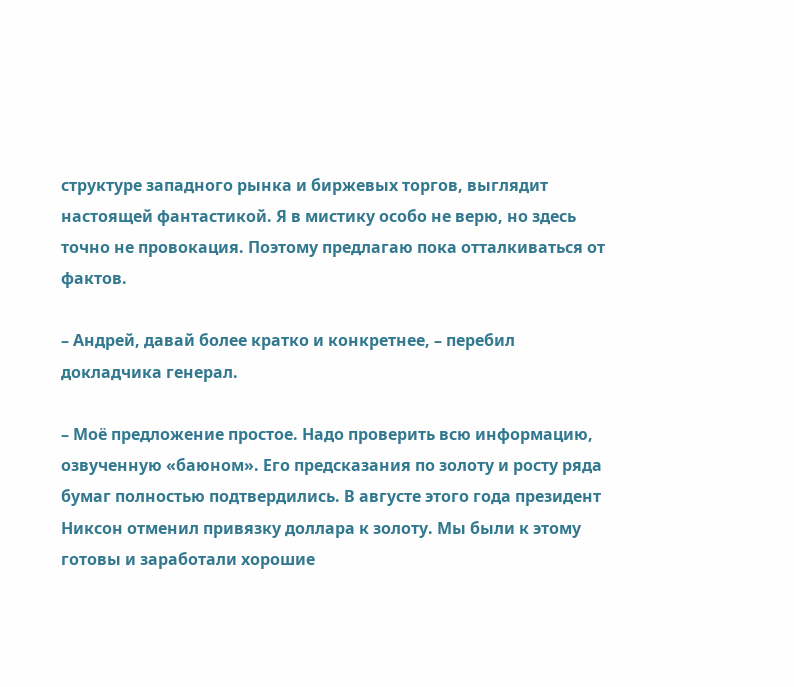структуре западного рынка и биржевых торгов, выглядит настоящей фантастикой. Я в мистику особо не верю, но здесь точно не провокация. Поэтому предлагаю пока отталкиваться от фактов.

– Андрей, давай более кратко и конкретнее, – перебил докладчика генерал.

– Моё предложение простое. Надо проверить всю информацию, озвученную «баюном». Его предсказания по золоту и росту ряда бумаг полностью подтвердились. В августе этого года президент Никсон отменил привязку доллара к золоту. Мы были к этому готовы и заработали хорошие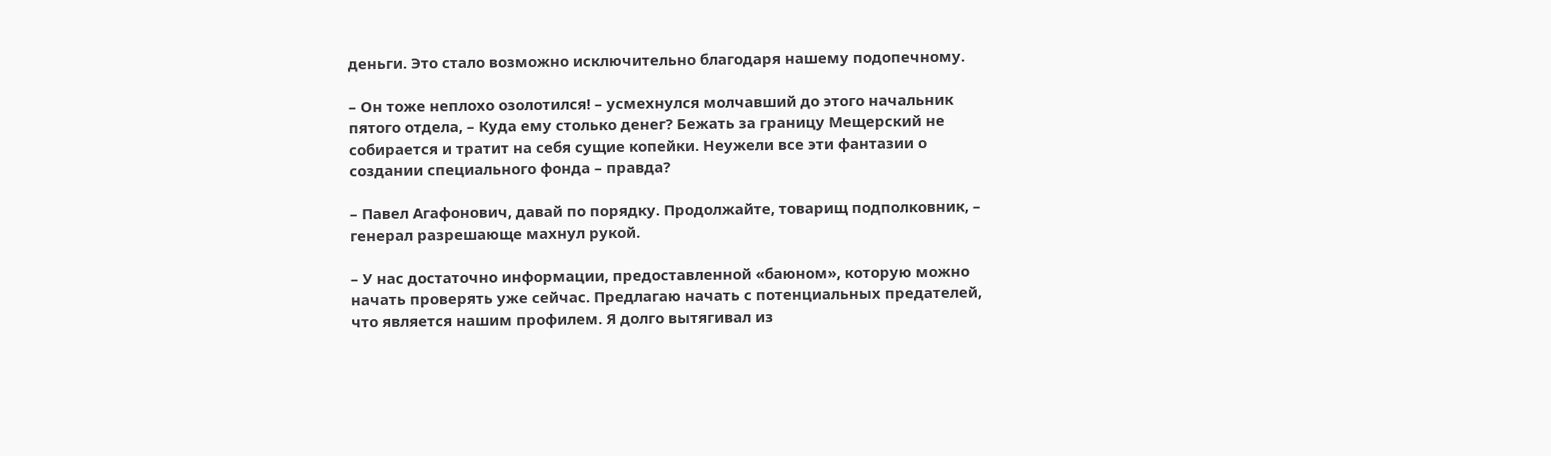деньги. Это стало возможно исключительно благодаря нашему подопечному.

– Он тоже неплохо озолотился! – усмехнулся молчавший до этого начальник пятого отдела, – Куда ему столько денег? Бежать за границу Мещерский не собирается и тратит на себя сущие копейки. Неужели все эти фантазии о создании специального фонда – правда?

– Павел Агафонович, давай по порядку. Продолжайте, товарищ подполковник, – генерал разрешающе махнул рукой.

– У нас достаточно информации, предоставленной «баюном», которую можно начать проверять уже сейчас. Предлагаю начать с потенциальных предателей, что является нашим профилем. Я долго вытягивал из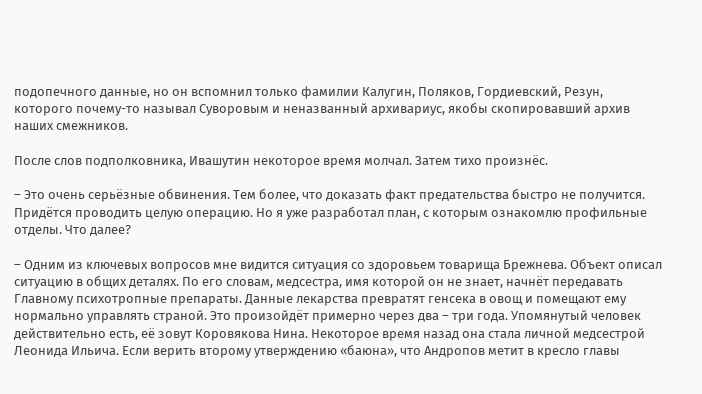подопечного данные, но он вспомнил только фамилии Калугин, Поляков, Гордиевский, Резун, которого почему-то называл Суворовым и неназванный архивариус, якобы скопировавший архив наших смежников.

После слов подполковника, Ивашутин некоторое время молчал. Затем тихо произнёс.

– Это очень серьёзные обвинения. Тем более, что доказать факт предательства быстро не получится. Придётся проводить целую операцию. Но я уже разработал план, с которым ознакомлю профильные отделы. Что далее?

– Одним из ключевых вопросов мне видится ситуация со здоровьем товарища Брежнева. Объект описал ситуацию в общих деталях. По его словам, медсестра, имя которой он не знает, начнёт передавать Главному психотропные препараты. Данные лекарства превратят генсека в овощ и помещают ему нормально управлять страной. Это произойдёт примерно через два – три года. Упомянутый человек действительно есть, её зовут Коровякова Нина. Некоторое время назад она стала личной медсестрой Леонида Ильича. Если верить второму утверждению «баюна», что Андропов метит в кресло главы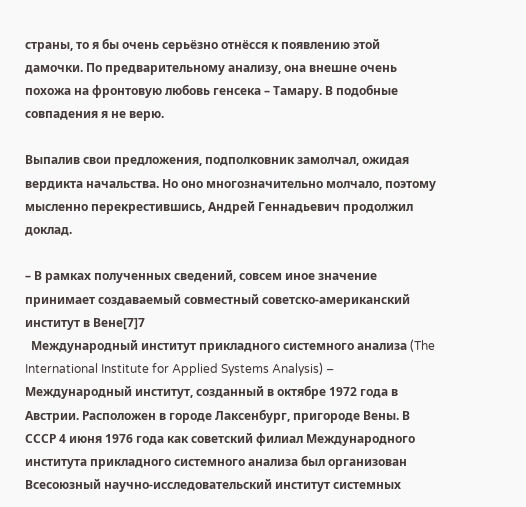страны, то я бы очень серьёзно отнёсся к появлению этой дамочки. По предварительному анализу, она внешне очень похожа на фронтовую любовь генсека – Тамару. В подобные совпадения я не верю.

Выпалив свои предложения, подполковник замолчал, ожидая вердикта начальства. Но оно многозначительно молчало, поэтому мысленно перекрестившись, Андрей Геннадьевич продолжил доклад.

– В рамках полученных сведений, совсем иное значение принимает создаваемый совместный советско-американский институт в Вене[7]7
  Международный институт прикладного системного анализа (The International Institute for Applied Systems Analysis) – Международный институт, созданный в октябре 1972 года в Австрии. Расположен в городе Лаксенбург, пригороде Вены. В СССР 4 июня 1976 года как советский филиал Международного института прикладного системного анализа был организован Всесоюзный научно-исследовательский институт системных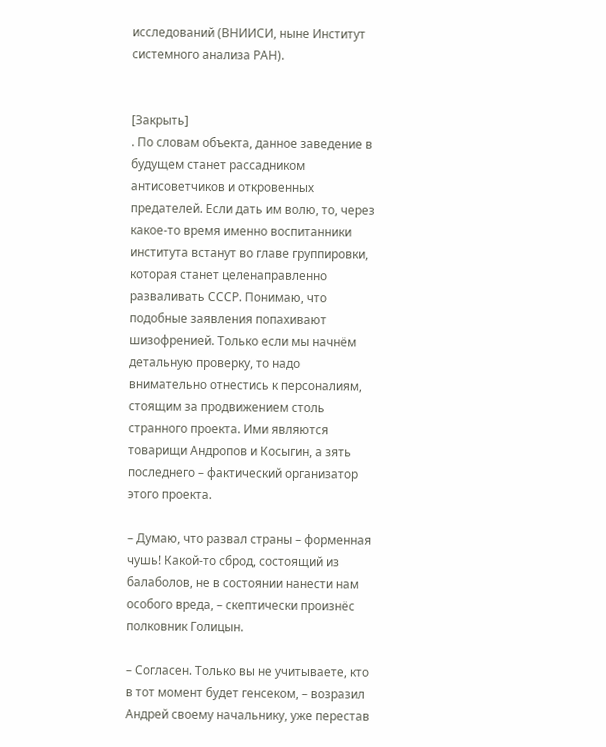исследований (ВНИИСИ, ныне Институт системного анализа РАН).


[Закрыть]
. По словам объекта, данное заведение в будущем станет рассадником антисоветчиков и откровенных предателей. Если дать им волю, то, через какое-то время именно воспитанники института встанут во главе группировки, которая станет целенаправленно разваливать СССР. Понимаю, что подобные заявления попахивают шизофренией. Только если мы начнём детальную проверку, то надо внимательно отнестись к персоналиям, стоящим за продвижением столь странного проекта. Ими являются товарищи Андропов и Косыгин, а зять последнего – фактический организатор этого проекта.

– Думаю, что развал страны – форменная чушь! Какой-то сброд, состоящий из балаболов, не в состоянии нанести нам особого вреда, – скептически произнёс полковник Голицын.

– Согласен. Только вы не учитываете, кто в тот момент будет генсеком, – возразил Андрей своему начальнику, уже перестав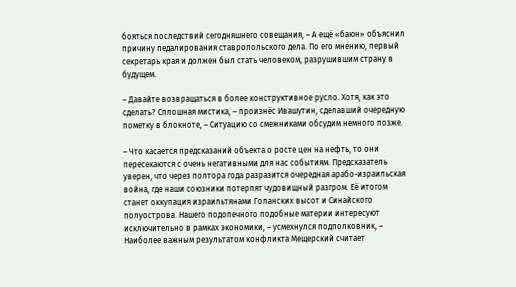бояться последствий сегодняшнего совещания, – А ещё «баюн» объяснил причину педалирования ставропольского дела. По его мнению, первый секретарь края и должен был стать человеком, разрушившим страну в будущем.

– Давайте возвращаться в более конструктивное русло. Хотя, как это сделать? Сплошная мистика, – произнёс Ивашутин, сделавший очередную пометку в блокноте, – Ситуацию со смежниками обсудим немного позже.

– Что касается предсказаний объекта о росте цен на нефть, то они пересекаются с очень негативными для нас событиям. Предсказатель уверен, что через полтора года разразится очередная арабо-израильская война, где наши союзники потерпят чудовищный разгром. Её итогом станет оккупация израильтянами Голанских высот и Синайского полуострова. Нашего подопечного подобные материи интересуют исключительно в рамках экономики, – усмехнулся подполковник, – Наиболее важным результатом конфликта Мещерский считает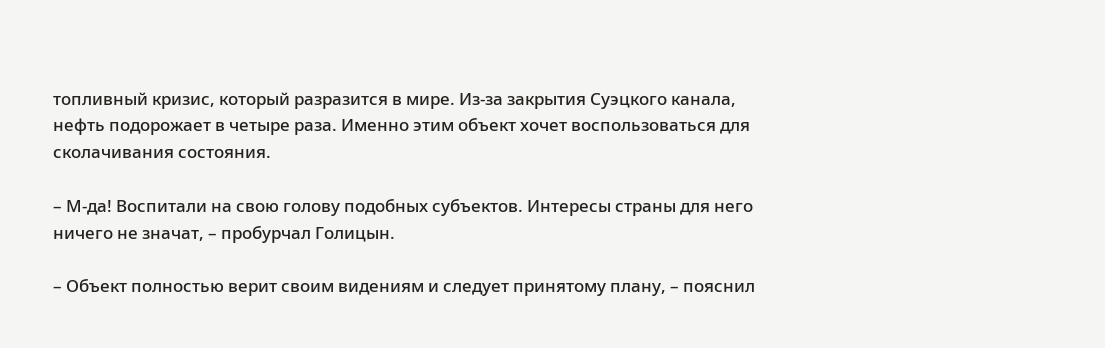топливный кризис, который разразится в мире. Из-за закрытия Суэцкого канала, нефть подорожает в четыре раза. Именно этим объект хочет воспользоваться для сколачивания состояния.

– М-да! Воспитали на свою голову подобных субъектов. Интересы страны для него ничего не значат, – пробурчал Голицын.

– Объект полностью верит своим видениям и следует принятому плану, – пояснил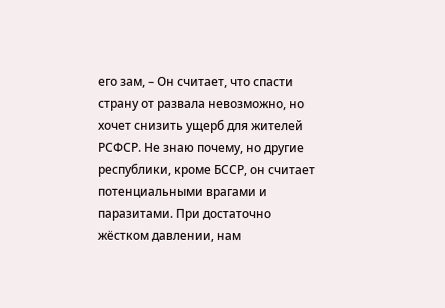его зам, – Он считает, что спасти страну от развала невозможно, но хочет снизить ущерб для жителей РСФСР. Не знаю почему, но другие республики, кроме БССР, он считает потенциальными врагами и паразитами. При достаточно жёстком давлении, нам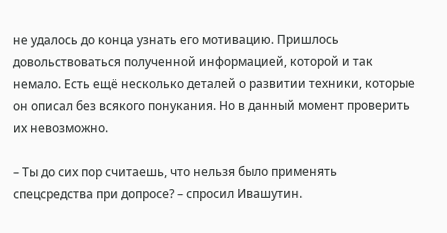не удалось до конца узнать его мотивацию. Пришлось довольствоваться полученной информацией, которой и так немало. Есть ещё несколько деталей о развитии техники, которые он описал без всякого понукания. Но в данный момент проверить их невозможно.

– Ты до сих пор считаешь, что нельзя было применять спецсредства при допросе? – спросил Ивашутин.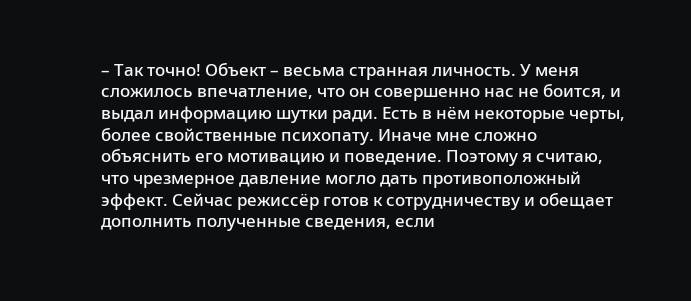– Так точно! Объект – весьма странная личность. У меня сложилось впечатление, что он совершенно нас не боится, и выдал информацию шутки ради. Есть в нём некоторые черты, более свойственные психопату. Иначе мне сложно объяснить его мотивацию и поведение. Поэтому я считаю, что чрезмерное давление могло дать противоположный эффект. Сейчас режиссёр готов к сотрудничеству и обещает дополнить полученные сведения, если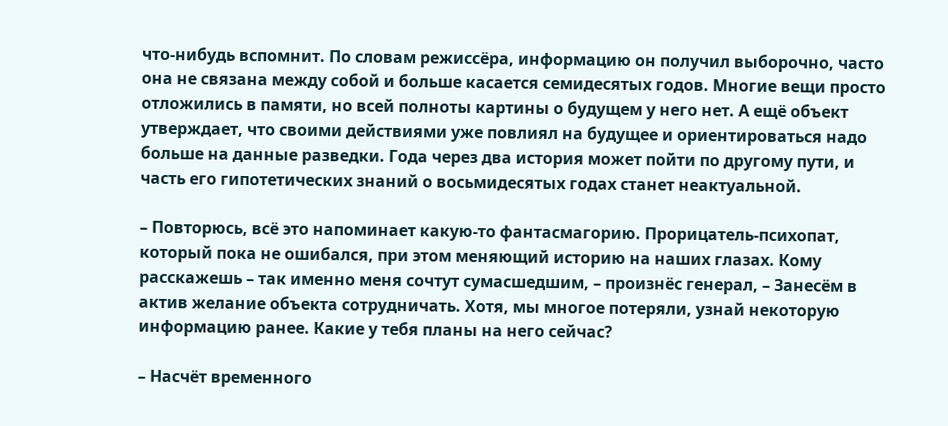что-нибудь вспомнит. По словам режиссёра, информацию он получил выборочно, часто она не связана между собой и больше касается семидесятых годов. Многие вещи просто отложились в памяти, но всей полноты картины о будущем у него нет. А ещё объект утверждает, что своими действиями уже повлиял на будущее и ориентироваться надо больше на данные разведки. Года через два история может пойти по другому пути, и часть его гипотетических знаний о восьмидесятых годах станет неактуальной.

– Повторюсь, всё это напоминает какую-то фантасмагорию. Прорицатель-психопат, который пока не ошибался, при этом меняющий историю на наших глазах. Кому расскажешь – так именно меня сочтут сумасшедшим, – произнёс генерал, – Занесём в актив желание объекта сотрудничать. Хотя, мы многое потеряли, узнай некоторую информацию ранее. Какие у тебя планы на него сейчас?

– Насчёт временного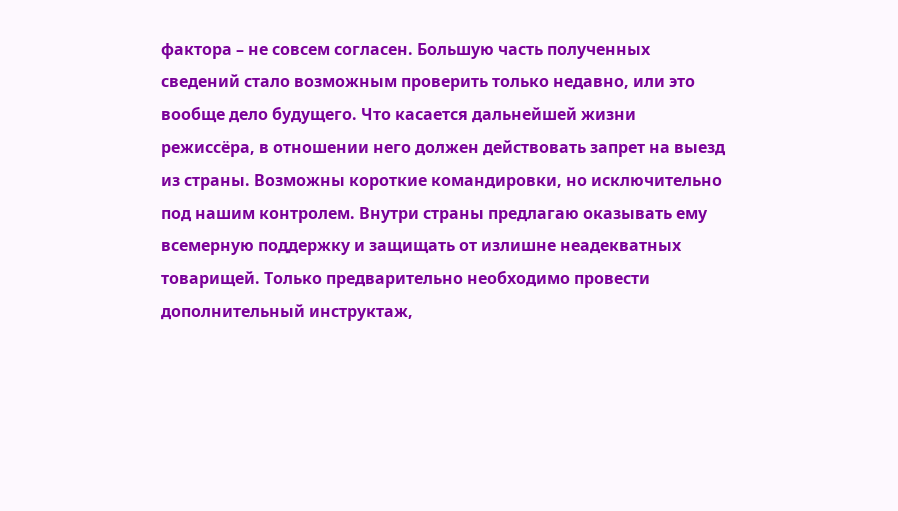фактора – не совсем согласен. Большую часть полученных сведений стало возможным проверить только недавно, или это вообще дело будущего. Что касается дальнейшей жизни режиссёра, в отношении него должен действовать запрет на выезд из страны. Возможны короткие командировки, но исключительно под нашим контролем. Внутри страны предлагаю оказывать ему всемерную поддержку и защищать от излишне неадекватных товарищей. Только предварительно необходимо провести дополнительный инструктаж,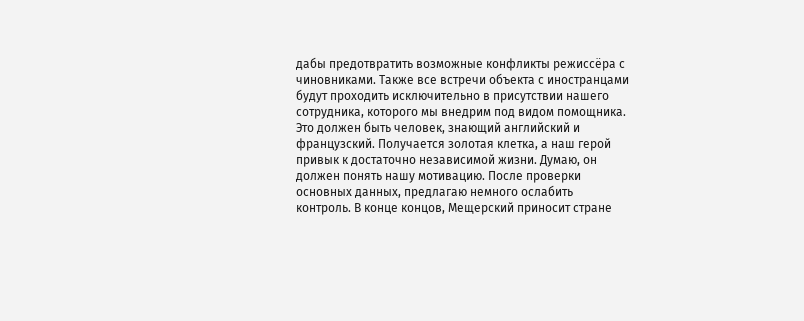дабы предотвратить возможные конфликты режиссёра с чиновниками. Также все встречи объекта с иностранцами будут проходить исключительно в присутствии нашего сотрудника, которого мы внедрим под видом помощника. Это должен быть человек, знающий английский и французский. Получается золотая клетка, а наш герой привык к достаточно независимой жизни. Думаю, он должен понять нашу мотивацию. После проверки основных данных, предлагаю немного ослабить контроль. В конце концов, Мещерский приносит стране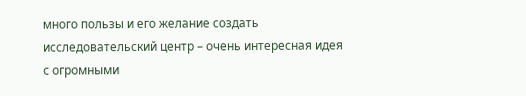много пользы и его желание создать исследовательский центр – очень интересная идея с огромными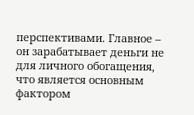перспективами. Главное – он зарабатывает деньги не для личного обогащения, что является основным фактором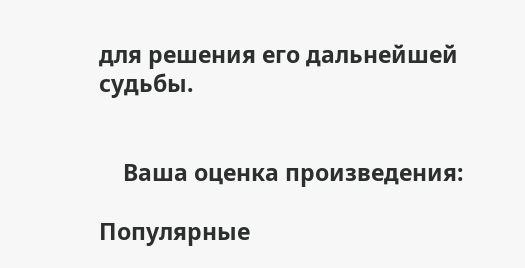для решения его дальнейшей судьбы.


    Ваша оценка произведения:

Популярные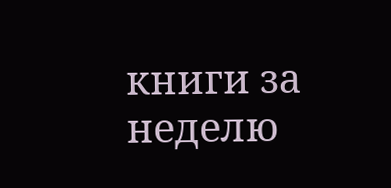книги за неделю